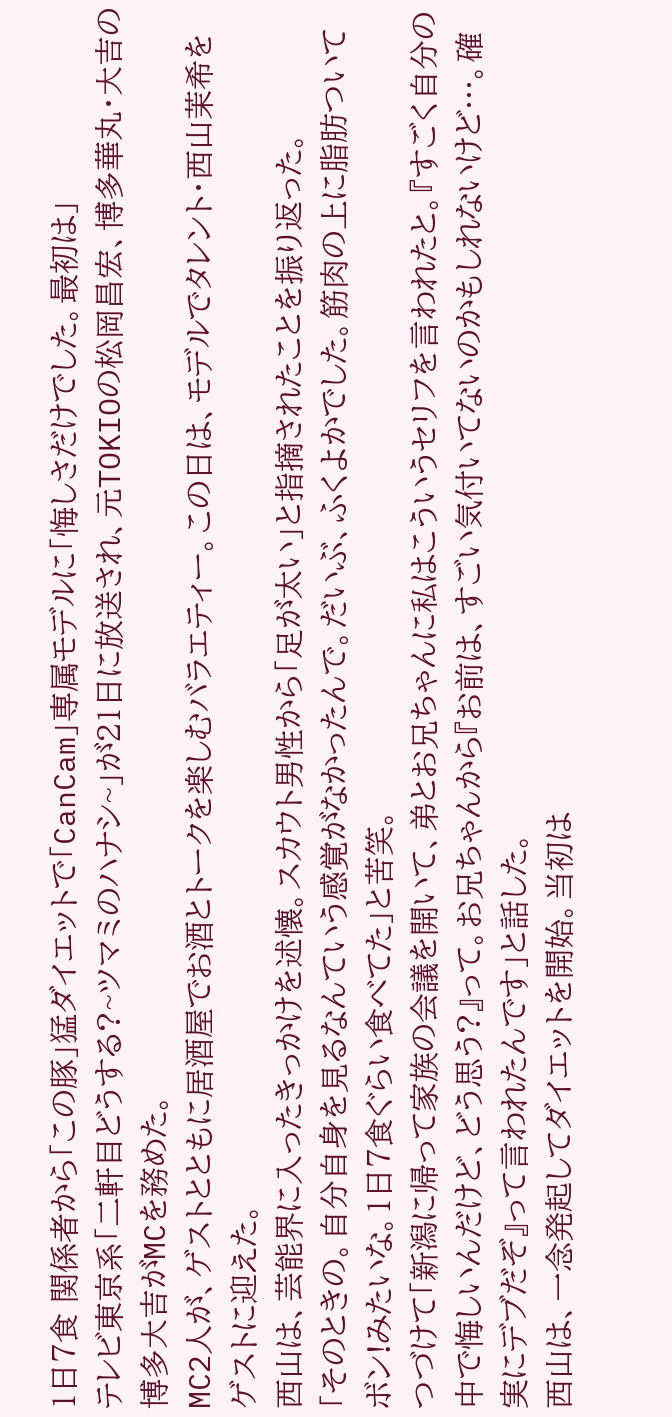1日7食 関係者から「この豚」猛ダイエットで「CanCam」専属モデルに「悔しさだけでした。最初は」
テレビ東京系「二軒目どうする?~ツマミのハナシ~」が21日に放送され、元TOKIOの松岡昌宏、博多華丸・大吉の博多大吉がMCを務めた。
MC2人が、ゲストとともに居酒屋でお酒とトークを楽しむバラエティー。この日は、モデルでタレント・西山茉希をゲストに迎えた。
西山は、芸能界に入ったきっかけを述懐。スカウト男性から「足が太い」と指摘されたことを振り返った。
「そのときの。自分自身を見るなんていう感覚がなかったんで。だいぶ、ふくよかでした。筋肉の上に脂肪ついてボン!みたいな。1日7食ぐらい食べてた」と苦笑。
つづけて「新潟に帰って家族の会議を開いて、弟とお兄ちゃんに私はこういうセリフを言われたと。『すごく自分の中で悔しいんだけど、どう思う?』って。お兄ちゃんから『お前は、すごい気付いてないのかもしれないけど…。確実にデブだぞ』って言われたんです」と話した。
西山は、一念発起してダイエットを開始。当初は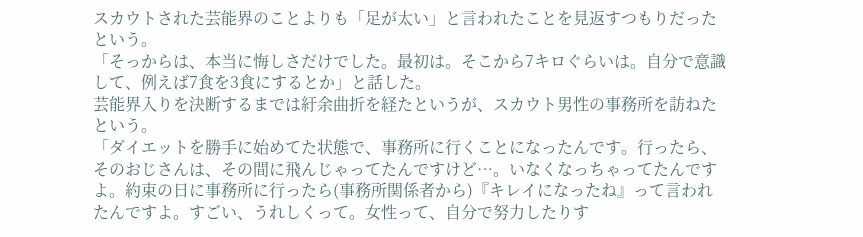スカウトされた芸能界のことよりも「足が太い」と言われたことを見返すつもりだったという。
「そっからは、本当に悔しさだけでした。最初は。そこから7キロぐらいは。自分で意識して、例えば7食を3食にするとか」と話した。
芸能界入りを決断するまでは紆余曲折を経たというが、スカウト男性の事務所を訪ねたという。
「ダイエットを勝手に始めてた状態で、事務所に行くことになったんです。行ったら、そのおじさんは、その間に飛んじゃってたんですけど…。いなくなっちゃってたんですよ。約束の日に事務所に行ったら(事務所関係者から)『キレイになったね』って言われたんですよ。すごい、うれしくって。女性って、自分で努力したりす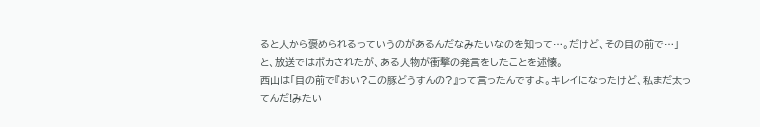ると人から褒められるっていうのがあるんだなみたいなのを知って…。だけど、その目の前で…」と、放送ではボカされたが、ある人物が衝撃の発言をしたことを述懐。
西山は「目の前で『おい?この豚どうすんの?』って言ったんですよ。キレイになったけど、私まだ太ってんだ!みたい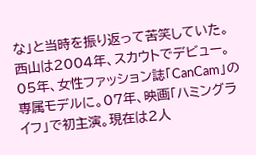な」と当時を振り返って苦笑していた。
西山は2004年、スカウトでデビュー。05年、女性ファッション誌「CanCam」の専属モデルに。07年、映画「ハミングライフ」で初主演。現在は2人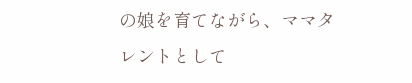の娘を育てながら、ママタレントとして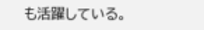も活躍している。